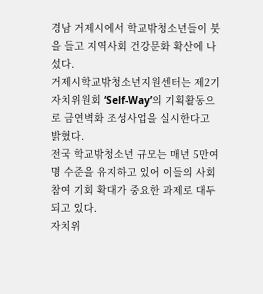경남 거제시에서 학교밖청소년들이 붓을 들고 지역사회 건강문화 확산에 나섰다.
거제시학교밖청소년지원센터는 제2기 자치위원회 ‘Self-Way’의 기획활동으로 금연벽화 조성사업을 실시한다고 밝혔다.
전국 학교밖청소년 규모는 매년 5만여 명 수준을 유지하고 있어 이들의 사회참여 기회 확대가 중요한 과제로 대두되고 있다.
자치위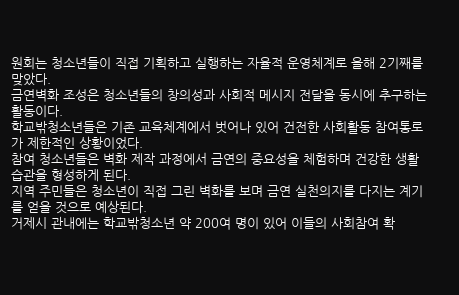원회는 청소년들이 직접 기획하고 실행하는 자율적 운영체계로 올해 2기째를 맞았다.
금연벽화 조성은 청소년들의 창의성과 사회적 메시지 전달을 동시에 추구하는 활동이다.
학교밖청소년들은 기존 교육체계에서 벗어나 있어 건전한 사회활동 참여통로가 제한적인 상황이었다.
참여 청소년들은 벽화 제작 과정에서 금연의 중요성을 체험하며 건강한 생활습관을 형성하게 된다.
지역 주민들은 청소년이 직접 그린 벽화를 보며 금연 실천의지를 다지는 계기를 얻을 것으로 예상된다.
거제시 관내에는 학교밖청소년 약 200여 명이 있어 이들의 사회참여 확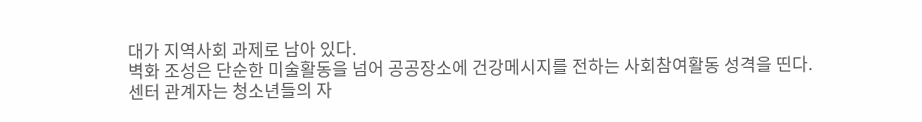대가 지역사회 과제로 남아 있다.
벽화 조성은 단순한 미술활동을 넘어 공공장소에 건강메시지를 전하는 사회참여활동 성격을 띤다.
센터 관계자는 청소년들의 자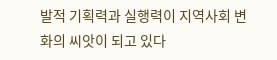발적 기획력과 실행력이 지역사회 변화의 씨앗이 되고 있다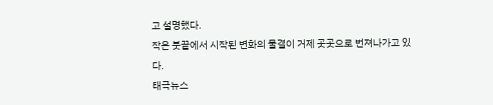고 설명했다.
작은 붓끝에서 시작된 변화의 물결이 거제 곳곳으로 번져나가고 있다.
태극뉴스